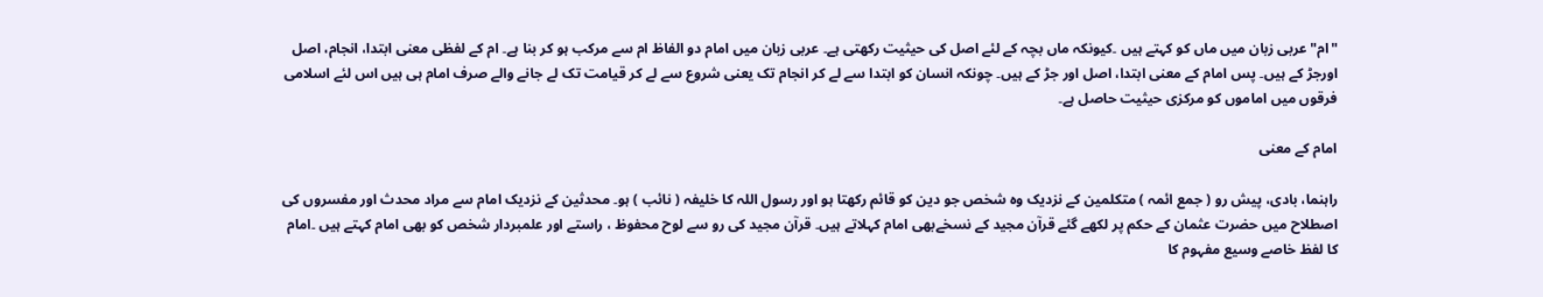"ام" عربی زبان میں ماں کو کہتے ہیں ۔کیونکہ ماں بچہ کے لئے اصل کی حیثیت رکھتی ہے۔ عربی زبان میں امام دو الفاظ ام سے مرکب ہو کر بنا ہے۔ ام کے لفظی معنی ابتدا، انجام، اصل اورجڑ کے ہیں۔ پس امام کے معنی ابتدا، اصل اور جڑ کے ہیں۔ چونکہ انسان کو ابتدا سے لے کر انجام تک یعنی شروع سے لے کر قیامت تک لے جانے والے صرف امام ہی ہیں اس لئے اسلامی فرقوں میں اماموں کو مرکزی حیثیت حاصل ہے۔

امام کے معنی

راہنما، بادی، پیش رو ( جمع ائمہ ) متکلمین کے نزدیک وہ شخص جو دین کو قائم رکھتا ہو اور رسول اللہ کا خلیفہ ( نائب ) ہو۔ محدثین کے نزدیک امام سے مراد محدث اور مفسروں کی اصطلاح میں حضرت عثمان کے حکم پر لکھے گئے قرآن مجید کے نسخےبھی امام کہلاتے ہیں۔ قرآن مجید کی رو سے لوح محفوظ ، راستے اور علمبردار شخص کو بھی امام کہتے ہیں ۔امام کا لفظ خاصے وسیع مفہوم کا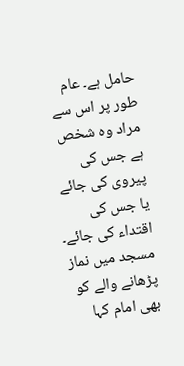حامل ہے۔ عام طور پر اس سے مراد وہ شخص ہے جس کی پیروی کی جائے یا جس کی اقتداء کی جائے۔ مسجد میں نماز پڑھانے والے کو بھی امام کہا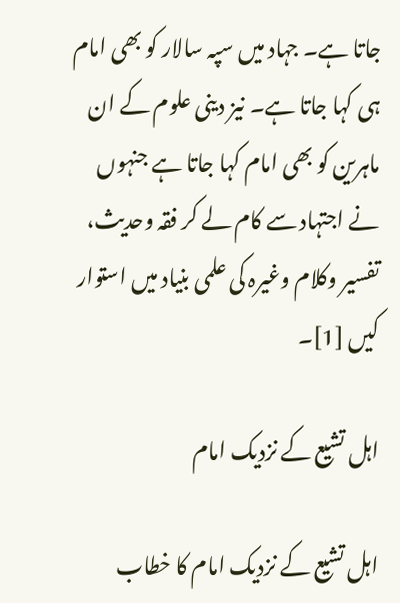جاتا ہے۔ جہاد میں سپہ سالار کو بھی امام ہی کہا جاتا ہے۔ نیز دینی علوم کے ان ماہرین کو بھی امام کہا جاتا ہے جنہوں نے اجتہاد سے کام لے کر فقہ وحدیث، تفسیر وکلام وغیرہ کی علمی بنیاد میں استوار کیں [1]۔

اہل تشیع کے نزدیک امام

اہل تشیع کے نزدیک امام کا خطاب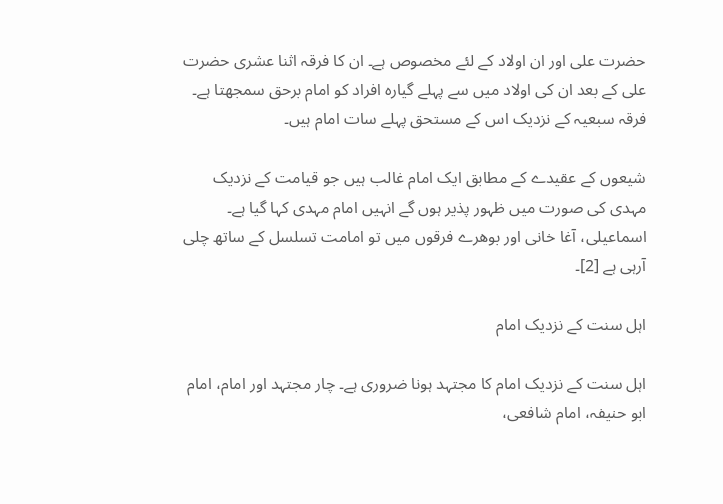حضرت علی اور ان اولاد کے لئے مخصوص ہے۔ ان کا فرقہ اثنا عشری حضرت علی کے بعد ان کی اولاد میں سے پہلے گیارہ افراد کو امام برحق سمجھتا ہے۔ فرقہ سبعیہ کے نزدیک اس کے مستحق پہلے سات امام ہیں۔

شیعوں کے عقیدے کے مطابق ایک امام غالب ہیں جو قیامت کے نزدیک مہدی کی صورت میں ظہور پذیر ہوں گے انہیں امام مہدی کہا گیا ہے۔ اسماعیلی، آغا خانی اور بوھرے فرقوں میں تو امامت تسلسل کے ساتھ چلی آرہی ہے [2]۔

اہل سنت کے نزدیک امام

اہل سنت کے نزدیک امام کا مجتہد ہونا ضروری ہے۔ چار مجتہد اور امام، امام ابو حنیفہ، امام شافعی،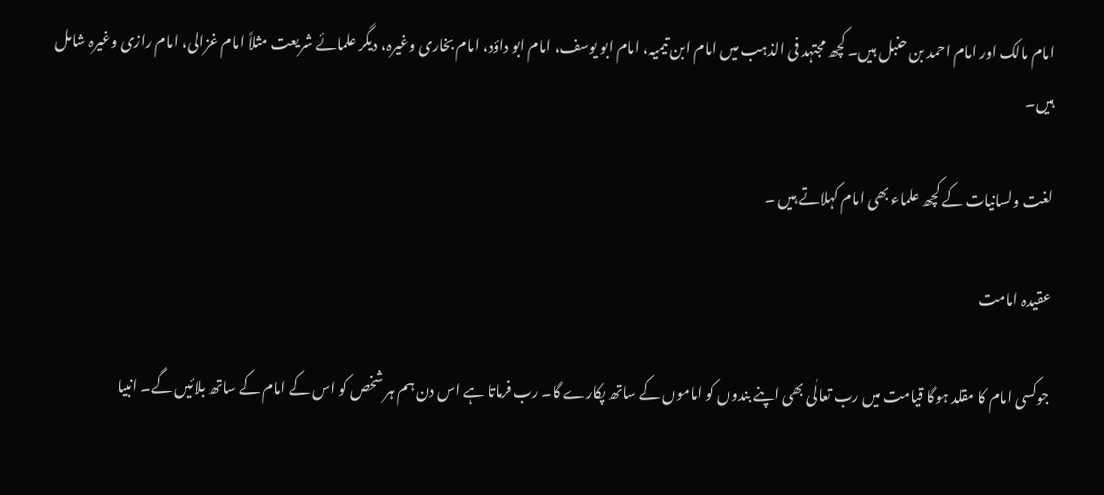امام مالک اور امام احمد بن حنبل ہیں۔ کچھ مجتہد فی الذہب میں امام ابن تیمیہ، امام ابو یوسف، امام ابو داؤد، امام بخاری وغیرہ، دیگر علمائے شریعت مثلاً امام غزالی، امام رازی وغیرہ شامل ہیں۔

لغت ولسانیات کے کچھ علماء بھی امام کہلاتے ہیں ۔

عقیدہ امامت

جوکسی امام کا مقلد ہوگا قیامت میں رب تعالٰی بھی اپنے بندوں کو اماموں کے ساتھ پکارے گا۔ رب فرماتا ہے اس دن ہم ہر شخص کو اس کے امام کے ساتھ بلائیں گے۔ انبیا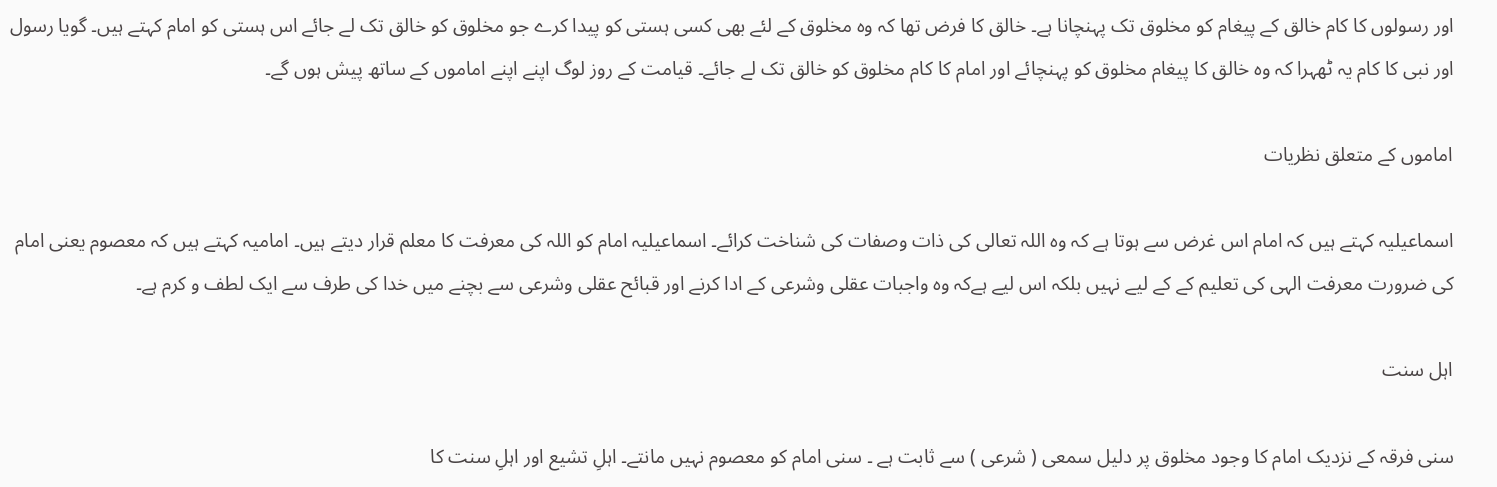اور رسولوں کا کام خالق کے پیغام کو مخلوق تک پہنچانا ہے۔ خالق کا فرض تھا کہ وہ مخلوق کے لئے بھی کسی ہستی کو پیدا کرے جو مخلوق کو خالق تک لے جائے اس ہستی کو امام کہتے ہیں۔ گویا رسول اور نبی کا کام یہ ٹھہرا کہ وہ خالق کا پیغام مخلوق کو پہنچائے اور امام کا کام مخلوق کو خالق تک لے جائے۔ قیامت کے روز لوگ اپنے اپنے اماموں کے ساتھ پیش ہوں گے۔

اماموں کے متعلق نظریات

اسماعیلیہ کہتے ہیں کہ امام اس غرض سے ہوتا ہے کہ وہ اللہ تعالی کی ذات وصفات کی شناخت کرائے۔ اسماعیلیہ امام کو اللہ کی معرفت کا معلم قرار دیتے ہیں۔ امامیہ کہتے ہیں کہ معصوم یعنی امام کی ضرورت معرفت الہی کی تعلیم کے کے لیے نہیں بلکہ اس لیے ہےکہ وہ واجبات عقلی وشرعی کے ادا کرنے اور قبائح عقلی وشرعی سے بچنے میں خدا کی طرف سے ایک لطف و کرم ہے۔

اہل سنت

سنی فرقہ کے نزدیک امام کا وجود مخلوق پر دلیل سمعی ( شرعی ) سے ثابت ہے ۔ سنی امام کو معصوم نہیں مانتے۔ اہلِ تشیع اور اہلِ سنت کا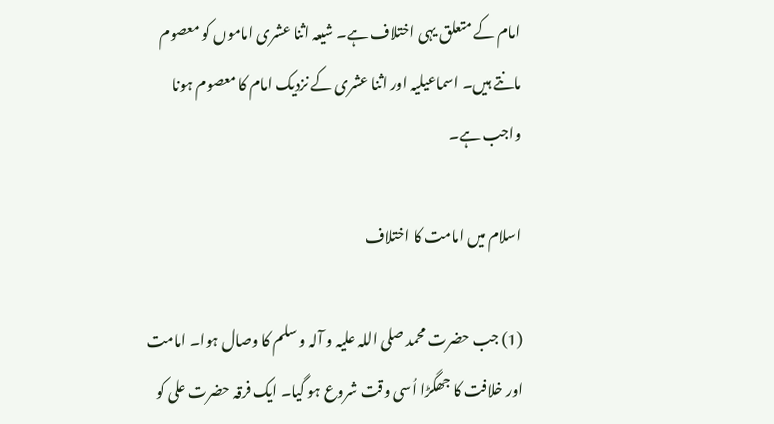امام کے متعلق یہی اختلاف ہے۔ شیعہ اثنا عشری اماموں کو معصوم مانتے ہیں۔ اسماعیلیہ اور اثنا عشری کے نزدیک امام کا معصوم ہونا واجب ہے۔

اسلام میں امامت کا اختلاف

(1) جب حضرت محمد صلی اللہ علیہ و آلہ و سلم کا وصال ہوا۔ امامت اور خلافت کا جھگڑا اُسی وقت شروع ہو گیا۔ ایک فرقہ حضرت علی کو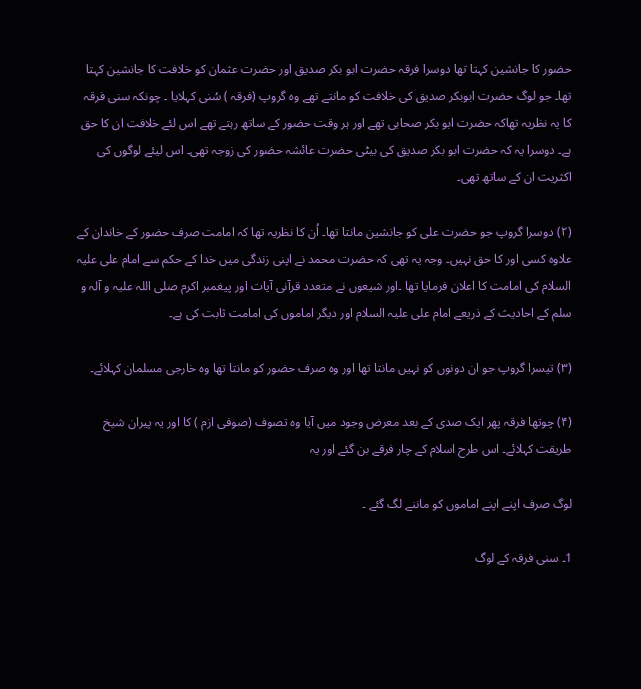حضور کا جانشین کہتا تھا دوسرا فرقہ حضرت ابو بکر صدیق اور حضرت عثمان کو خلافت کا جانشین کہتا تھا۔ جو لوگ حضرت ابوبکر صدیق کی خلافت کو مانتے تھے وہ گروپ (فرقہ ) سُنی کہلایا ۔ چونکہ سنی فرقہ کا یہ نظریہ تھاکہ حضرت ابو بکر صحابی تھے اور ہر وقت حضور کے ساتھ رہتے تھے اس لئے خلافت ان کا حق ہے۔ دوسرا یہ کہ حضرت ابو بکر صدیق کی بیٹی حضرت عائشہ حضور کی زوجہ تھی۔ اس لیئے لوگوں کی اکثریت ان کے ساتھ تھی۔

(۲) دوسرا گروپ جو حضرت علی کو جانشین مانتا تھا۔ اُن کا نظریہ تھا کہ امامت صرف حضور کے خاندان کے علاوہ کسی اور کا حق نہیں۔ وجہ یہ تھی کہ حضرت محمد نے اپنی زندگی میں خدا کے حکم سے امام علی علیہ السلام کی امامت کا اعلان فرمایا تھا ۔اور شیعوں نے متعدد قرآنی آیات اور پیغمبر اکرم صلی اللہ علیہ و آلہ و سلم کے احادیث کے ذریعے امام علی علیہ السلام اور دیگر اماموں کی امامت ثابت کی ہے۔

(۳) تیسرا گروپ جو ان دونوں کو نہیں مانتا تھا اور وہ صرف حضور کو مانتا تھا وہ خارجی مسلمان کہلائے۔

(۴) چوتھا فرقہ پھر ایک صدی کے بعد معرض وجود میں آیا وہ تصوف (صوفی ازم ) کا اور یہ پیران شیخ طریقت کہلائے۔ اس طرح اسلام کے چار فرقے بن گئے اور یہ

لوگ صرف اپنے اپنے اماموں کو ماننے لگ گئے ۔

1۔ سنی فرقہ کے لوگ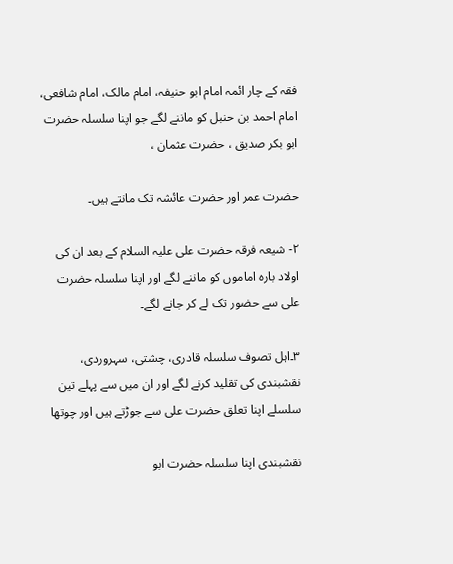فقہ کے چار ائمہ امام ابو حنیفہ، امام مالک، امام شافعی، امام احمد بن حنبل کو ماننے لگے جو اپنا سلسلہ حضرت ابو بکر صدیق ، حضرت عثمان ،

حضرت عمر اور حضرت عائشہ تک مانتے ہیں۔

۲- شیعہ فرقہ حضرت علی علیہ السلام کے بعد ان کی اولاد بارہ اماموں کو ماننے لگے اور اپنا سلسلہ حضرت علی سے حضور تک لے کر جانے لگے۔

۳۔اہل تصوف سلسلہ قادری، چشتی، سہروردی، نقشبندی کی تقلید کرنے لگے اور ان میں سے پہلے تین سلسلے اپنا تعلق حضرت علی سے جوڑتے ہیں اور چوتھا

نقشبندی اپنا سلسلہ حضرت ابو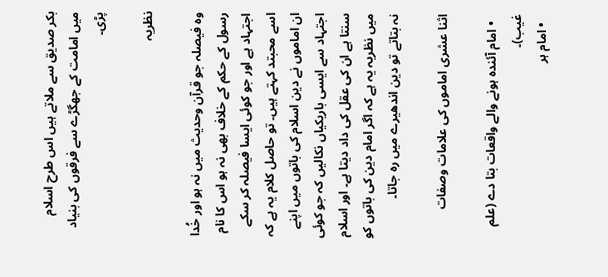بکر صدیق سے ملاتے ہیں اس طرح اسلام میں امامت کے جھگڑے سے فرقوں کی بنیاد پڑی۔

نظریہ

وہ فیصلہ جو قرآن وحدیث میں نہ ہو اور خُدا رسول کے حکم کے خلاف بھی نہ ہو اس کا نام اجتہاد ہے اور جو کوئی ایسا فیصلہ کر سکے اسے محبتد کہتے ہیں۔ تو حاصل کلام یہ ہے کہ ان اماموں نے دین اسلام کی باتوں میں اپنے اجتہاد سے ایسی باریکیاں نکالیں کہ جو کوئی سنتا ہے ان کی عقل کی داد دیتا ہے۔ اور اسلام میں نظریہ یہ ہے کہ اگر امام دین کی باتوں کو نہ بتاتے تو دین اندھیرے میں رہ جاتا۔

اثنا عشری اماموں کی علامات وصفات

  • امام آئندہ ہونے والے واقعات بتا دے (علم غیب)۔
  • امام ہر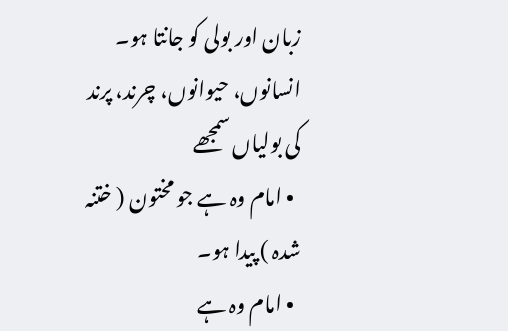زبان اور بولی کو جانتا ہو۔ انسانوں، حیوانوں، چرند، پرند کی بولیاں سمجھے
  • امام وہ ہے جو مختون ( ختنہ شدہ ) پیدا ہو۔
  • امام وہ ہے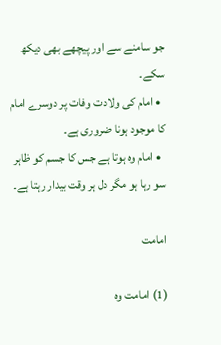جو سامنے سے اور پیچھے بھی دیکھ سکے۔
  • امام کی ولادت وفات پر دوسرے امام کا موجود ہونا ضروری ہے۔
  • امام وہ ہوتا ہے جس کا جسم کو ظاہر سو رہا ہو مگر دل ہر وقت بیدار رہتا ہے۔

امامت

(1) امامت وہ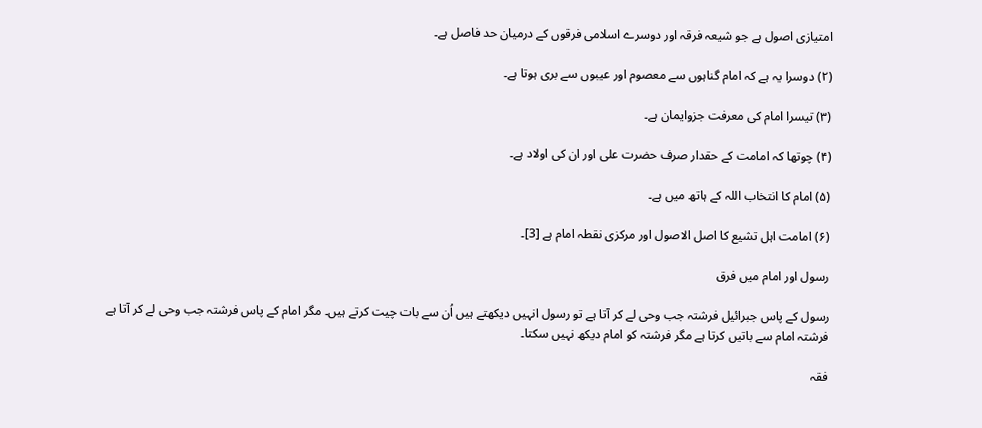امتیازی اصول ہے جو شیعہ فرقہ اور دوسرے اسلامی فرقوں کے درمیان حد فاصل ہے۔

(۲) دوسرا یہ ہے کہ امام گناہوں سے معصوم اور عیبوں سے بری ہوتا ہے۔

(۳) تیسرا امام کی معرفت جزوایمان ہے۔

(۴) چوتھا کہ امامت کے حقدار صرف حضرت علی اور ان کی اولاد ہے۔

(۵) امام کا انتخاب اللہ کے ہاتھ میں ہے۔

(۶) امامت اہل تشیع کا اصل الاصول اور مرکزی نقطہ امام ہے [3]۔

رسول اور امام میں فرق

رسول کے پاس جبرائیل فرشتہ جب وحی لے کر آتا ہے تو رسول انہیں دیکھتے ہیں اُن سے بات چیت کرتے ہیں۔ مگر امام کے پاس فرشتہ جب وحی لے کر آتا ہے فرشتہ امام سے باتیں کرتا ہے مگر فرشتہ کو امام دیکھ نہیں سکتا۔

فقہ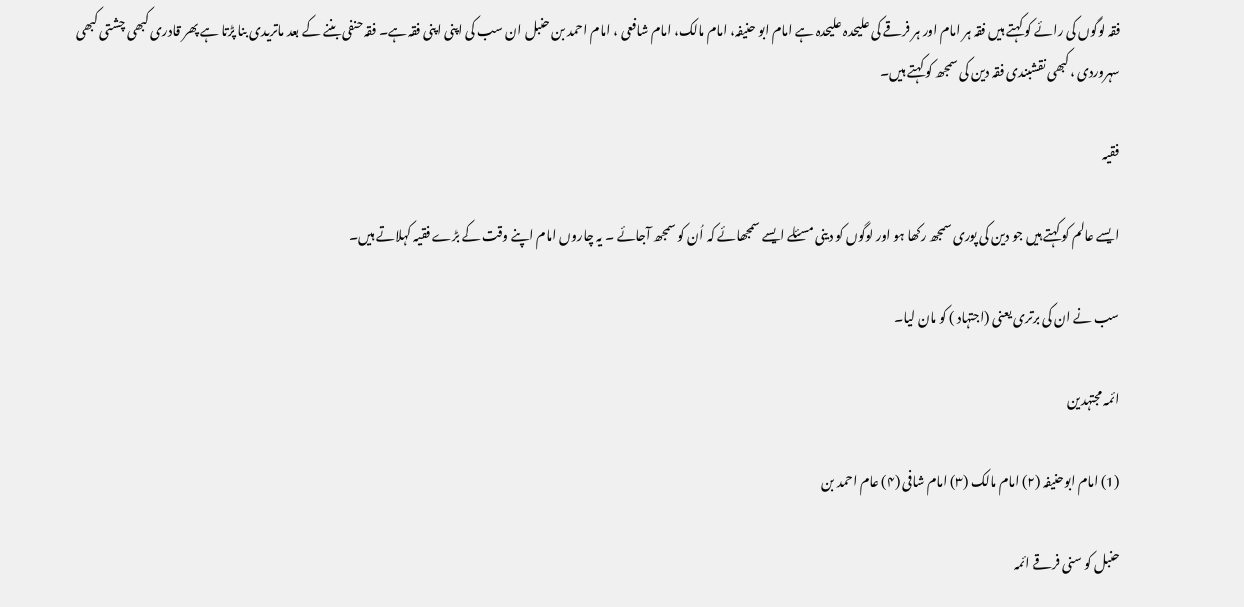فقہ لوگوں کی رائے کو کہتے ہیں فقہ ہر امام اور ہر فرقے کی علیحدہ علیحدہ ہے امام ابو حنیفہ، امام مالک، امام شافعی ، امام احمد بن حنبل ان سب کی اپنی اپنی فقہ ہے۔ فقہ حنفی بننے کے بعد ماتریدی بنا پڑتا ہے پھر قادری کبھی چشتی کبھی سہروردی ،کبھی نقشبندی فقہ دین کی سمجھ کو کہتے ہیں۔

فقیہ

ایسے عالم کو کہتے ہیں جو دین کی پوری سمجھ رکھا ہو اور لوگوں کو دینی مسئلے ایسے سمجھائے کہ اُن کو سمجھ آجائے ۔ یہ چاروں امام اپنے وقت کے بڑے فقیہ کہلاتے ہیں۔

سب نے ان کی برتری یعنی (اجتہاد ) کو مان لیا۔

ائمہ مجتہدین

(1) امام ابوحنیفہ (۲) امام مالک (۳) امام شافی (۴) عام احمد بن

حنبل کو سنی فرقے ائمہ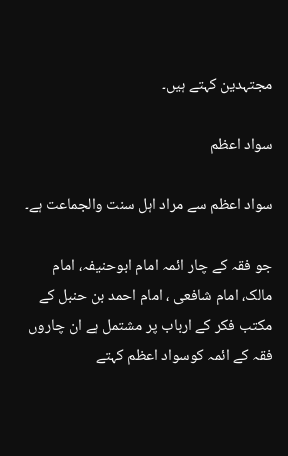مجتہدین کہتے ہیں۔

سواد اعظم

سواد اعظم سے مراد اہل سنت والجماعت ہے۔

جو فقہ کے چار ائمہ امام ابوحنیفہ، امام مالک، امام شافعی ، امام احمد بن حنبل کے مکتب فکر کے ارباب پر مشتمل ہے ان چاروں فقہ کے ائمہ کوسواد اعظم کہتے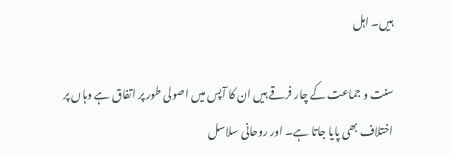ہیں۔ اہل

سنت و جماعت کے چار فرقے ہیں ان کا آپس میں اصولی طور پر اتفاق ہے وہاں پر اختلاف بھی پایا جاتا ہے۔ اور روحانی سلاسل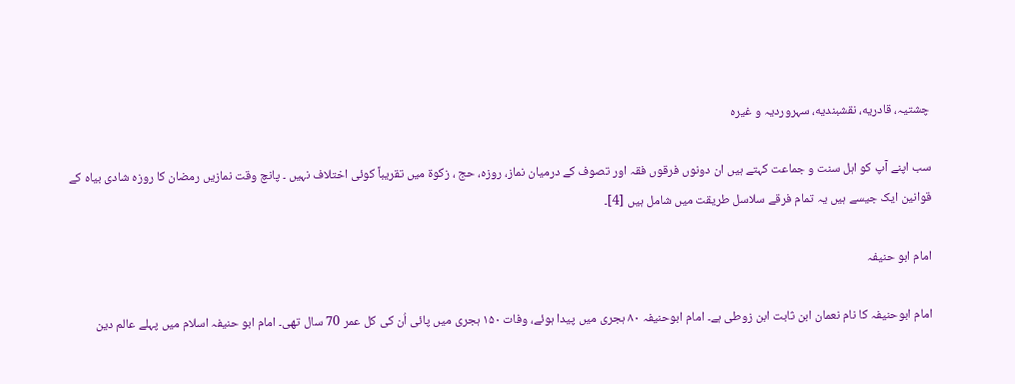چشتیہ، قادریه، نقشبندیه، سہروردیہ و غیره

سب اپنے آپ کو اہل سنت و جماعت کہتے ہیں ان دونوں فرقوں فقہ اور تصوف کے درمیان نماز، روزہ، حج ، زکوۃ میں تقریباً کوئی اختلاف نہیں ۔ پانچ وقت نمازیں رمضان کا روزہ شادی بیاہ کے قوانین ایک جیسے ہیں یہ تمام فرقے سلاسل طریقت میں شامل ہیں [4]۔

امام ابو حنیفہ

امام ابوحنیفہ کا نام نعمان ابن ثابت ابن زوطی ہے۔ امام ابوحنیفہ ۸۰ ہجری میں پیدا ہوئے، وفات ۱۵۰ ہجری میں پائی اُن کی کل عمر 70 سال تھی۔ امام ابو حنیفہ اسلام میں پہلے عالم دین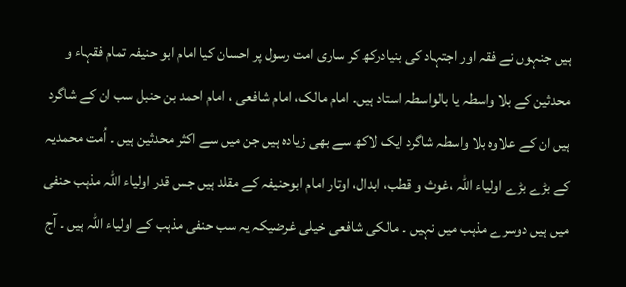ہیں جنہوں نے فقہ اور اجتہاد کی بنیادرکھ کر ساری امت رسول پر احسان کیا امام ابو حنیفہ تمام فقہاء و محدثین کے بلا واسطہ یا بالواسطہ استاد ہیں۔ امام مالک، امام شافعی ، امام احمد بن حنبل سب ان کے شاگرد ہیں ان کے علاوہ بلا واسطہ شاگرد ایک لاکھ سے بھی زیادہ ہیں جن میں سے اکثر محدثین ہیں ۔ اُمت محمدیہ کے بڑے بڑے اولیاء اللہ ،غوث و قطب، ابدال، اوتار امام ابوحنیفہ کے مقلد ہیں جس قدر اولیاء اللہ مذہب حنفی میں ہیں دوسرے مذہب میں نہیں ۔ مالکی شافعی خیلی غرضیکہ یہ سب حنفی مذہب کے اولیاء اللہ ہیں ۔ آج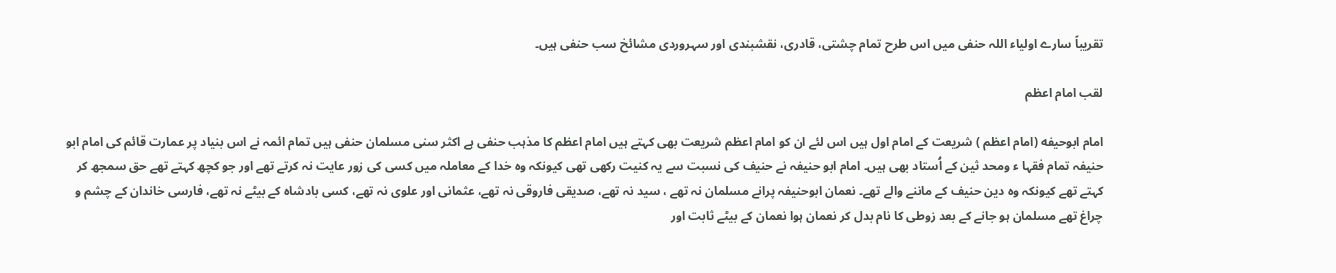تقریباً سارے اولیاء اللہ حنفی میں اس طرح تمام چشتی، قادری، نقشبندی اور سہروردی مشائخ سب حنفی ہیں۔

لقب امام اعظم

امام ابوحیفه (امام اعظم ) شریعت کے امام اول ہیں اس لئے ان کو امام اعظم شریعت بھی کہتے ہیں امام اعظم کا مذہب حنفی ہے اکثر سنی مسلمان حنفی ہیں تمام ائمہ نے اس بنیاد پر عمارت قائم کی امام ابو حنیفہ تمام فقہا ء ومحد ثین کے اُستاد بھی ہیں۔ امام ابو حنیفہ نے حنیف کی نسبت سے یہ کنیت رکھی تھی کیونکہ وہ خدا کے معاملہ میں کسی کی زور عایت نہ کرتے تھے اور جو کچھ کہتے تھے حق سمجھ کر کہتے تھے کیونکہ وہ دین حنیف کے ماننے والے تھے۔ نعمان ابوحنیفہ پرانے مسلمان نہ تھے ، سید نہ تھے، صدیقی فاروقی نہ تھے، عثمانی اور علوی نہ تھے، کسی بادشاہ کے بیٹے نہ تھے، فارسی خاندان کے چشم و چراغ تھے مسلمان ہو جانے کے بعد زوطی کا نام بدل کر نعمان ہوا نعمان کے بیٹے ثابت اور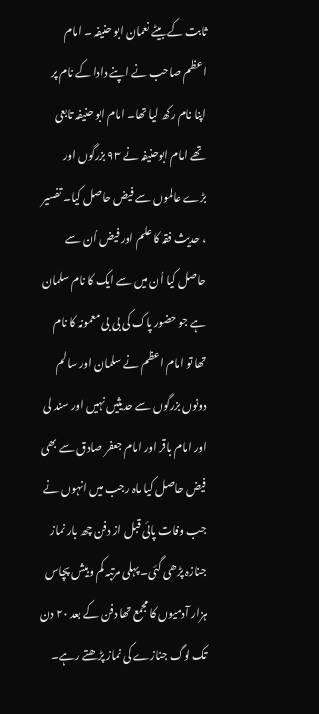ثابت کے بیٹے نعمان ابو حنیفہ ۔ امام اعظم صاحب نے اپنے دادا کے نام پر اپنا نام رکھ لیا تھا۔ امام ابو حنیفہ تابعی تھے امام ابوحنیفہ نے ۹۳ بزرگوں اور بڑے عالموں سے فیض حاصل کیا۔ تفسیر ، حدیث فقہ کا علم اور فیض اُن سے حاصل کیا اُن میں سے ایک کا نام سلمان ہے جو حضور پاک کی بی بی معمونہ کا نام تھا تو امام اعظم نے سلمان اور سالم دونوں بزرگوں سے حدیثیں نہیں اور سند لی اور امام باقر اور امام جعفر صادق سے بھی فیض حاصل کیا ماہ رجب میں انہوں نے جب وفات پائی قبل از دفن چھ بار نماز جنازہ پڑھی گئی۔ پہلی مرتبہ کم وبیش پچاس ہزار آدمیوں کا مجمع تھا دفن کے بعد ۲۰ دن تک لوگ جنازے کی نماز پڑھتے رہے۔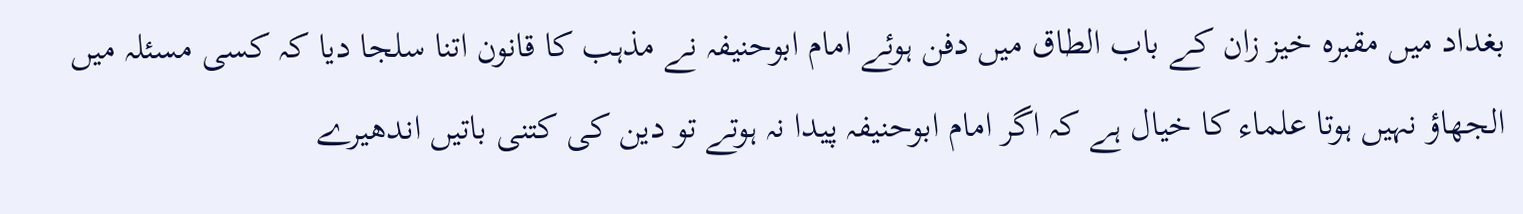بغداد میں مقبرہ خیز زان کے باب الطاق میں دفن ہوئے امام ابوحنیفہ نے مذہب کا قانون اتنا سلجا دیا کہ کسی مسئلہ میں الجھاؤ نہیں ہوتا علماء کا خیال ہے کہ اگر امام ابوحنیفہ پیدا نہ ہوتے تو دین کی کتنی باتیں اندھیرے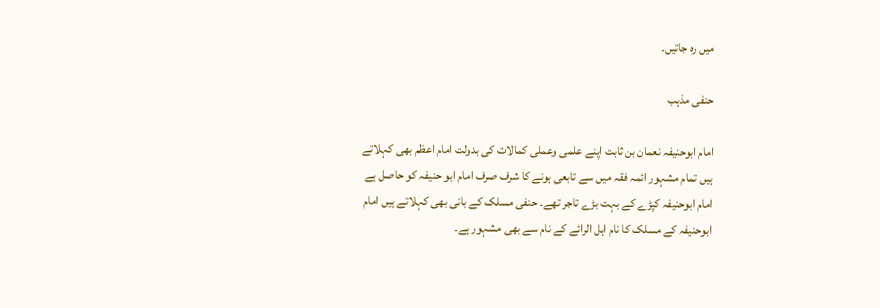میں رہ جاتیں۔

حنفی مذہب

امام ابوحنیفہ نعمان بن ثابت اپنے علمی وعملی کمالات کی بدولت امام اعظم بھی کہلاتے ہیں تمام مشہور ائمہ فقہ میں سے تابعی ہونے کا شرف صرف امام ابو حنیفہ کو حاصل ہے امام ابوحنیفہ کپڑے کے بہت بڑے تاجر تھے۔ حنفی مسلک کے بانی بھی کہلاتے ہیں امام ابوحنیفہ کے مسلک کا نام اہل الرائے کے نام سے بھی مشہور ہے۔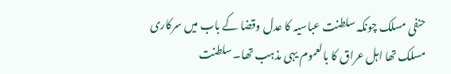حنفی مسلک چونکہ سلطنت عباسیہ کا عدل وقضا کے باب میں سرکاری مسلک تھا اہل عراق کا بالعموم یہی مذہب تھا۔ سلطنت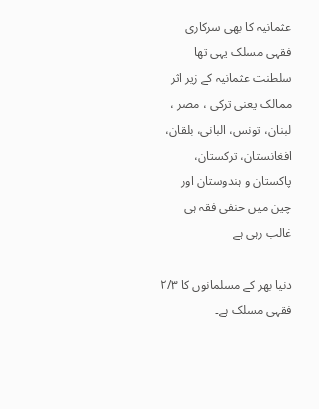عثمانیہ کا بھی سرکاری فقہی مسلک یہی تھا سلطنت عثمانیہ کے زیر اثر ممالک یعنی ترکی ، مصر ، لبنان، تونس، البانی، بلقان، افغانستان، ترکستان، پاکستان و ہندوستان اور چین میں حنفی فقہ ہی غالب رہی ہے

دنیا بھر کے مسلمانوں کا ۲/۳ فقہی مسلک ہے۔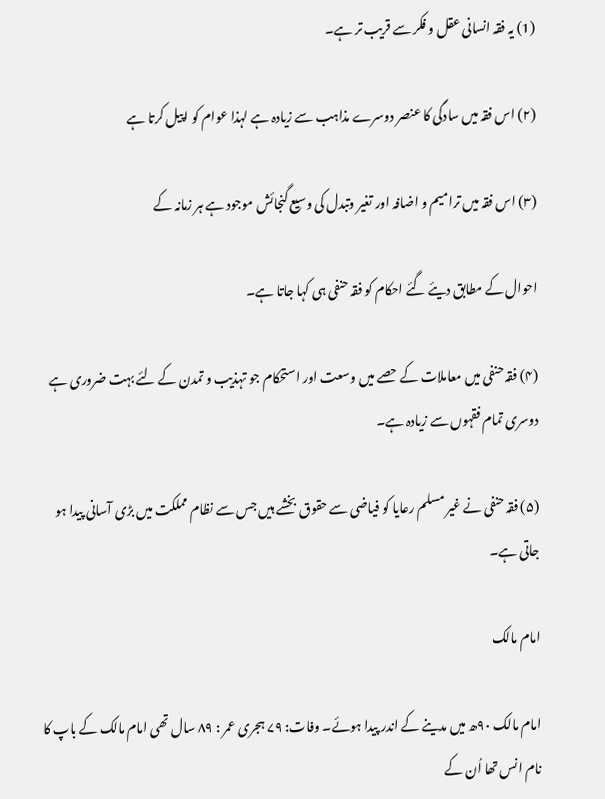(1) یہ فقہ انسانی عقل و فکر سے قریب تر ہے۔

(۲) اس فقہ میں سادگی کا عنصر دوسرے مذاہب سے زیادہ ہے لہذا عوام کو اپیل کرتا ہے

(۳) اس فقہ میں ترامیم و اضافہ اور تغیر وتبدل کی وسیع گنجائش موجود ہے ہر زمانہ کے

احوال کے مطابق دیئے گئے احکام کو فقہ حنفی ہی کہا جاتا ہے۔

(۴) فقہ حنفی میں معاملات کے حصے میں وسعت اور استحکام جو تہذیب و تمدن کے لئے بہت ضروری ہے دوسری تمام فقہوں سے زیادہ ہے۔

(۵) فقہ حنفی نے غیر مسلم رعایا کو فیاضی سے حقوق بخشے ہیں جس سے نظام مملکت میں بڑی آسانی پیدا ہو جاتی ہے۔

امام مالک

امام مالک ۹۰ھ میں مدینے کے اندر پیدا ہوئے۔ وفات: ۷۹ ہجری عمر : ۸۹ سال تھی امام مالک کے باپ کا نام انس تھا اُن کے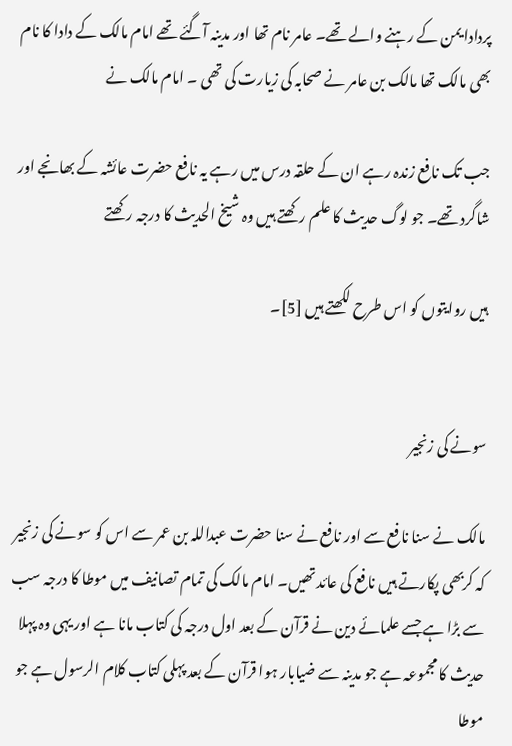پردادا یمن کے رہنے والے تھے۔ عامر نام تھا اور مدینہ آگئے تھے امام مالک کے دادا کا نام بھی مالک تھا مالک بن عامر نے صحابہ کی زیارت کی تھی ۔ امام مالک نے

جب تک نافع زندہ رہے ان کے حلقہ درس میں رہے یہ نافع حضرت عائشہ کے بھانجے اور شاگرد تھے۔ جو لوگ حدیث کا علم رکھتے ہیں وہ شیخ الحدیث کا درجہ رکھتے

ہیں روایتوں کو اس طرح لکھتے ہیں [5]۔


سونے کی زنجیر

مالک نے سنا نافع سے اور نافع نے سنا حضرت عبداللہ بن عمر سے اس کو سونے کی زنجیر کہ کربھی پکارتے ہیں نافع کی عائد تھیں۔ امام مالک کی تمام تصانیف میں موطا کا درجہ سب سے بڑا ہے جسے علمائے دین نے قرآن کے بعد اول درجہ کی کتاب مانا ہے اور یہی وہ پہلا حدیث کا مجموعہ ہے جو مدینہ سے ضیابار ہوا قرآن کے بعد پہلی کتاب کلام الرسول ہے جو موطا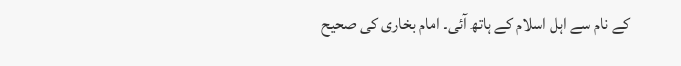کے نام سے اہل اسلام کے ہاتھ آئی۔ امام بخاری کی صحیح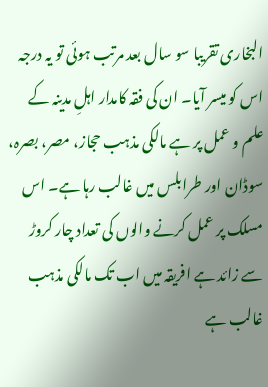البخاری تقریبا سو سال بعد مرتب ہوئی تو یہ درجہ اس کو میسر آیا۔ ان کی فقہ کامدار اہلِ مدینہ کے علم و عمل پر ہے مالکی مذہب حجاز، مصر، بصرہ، سوڈان اور طرابلس میں غالب رہا ہے۔ اس مسلک پر عمل کرنے والوں کی تعداد چار کروڑ سے زائد ہے افریقہ میں اب تک مالکی مذہب غالب ہے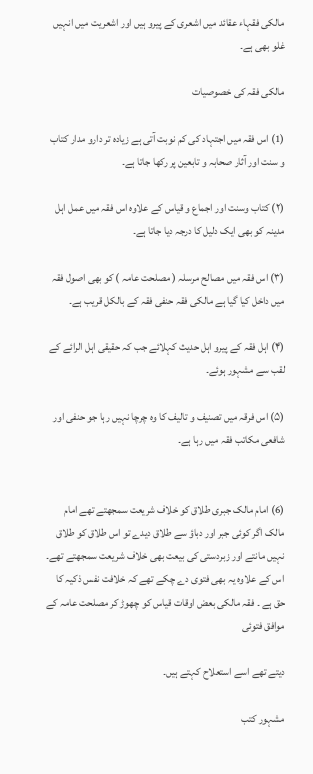مالکی فقہاء عقائد میں اشعری کے پیرو ہیں اور اشعریت میں انہیں غلو بھی ہے۔

مالکی فقہ کی خصوصیات

(1) اس فقہ میں اجتہاد کی کم نوبت آتی ہے زیادہ تر دارو مدار کتاب و سنت اور آثار صحابہ و تابعین پر رکھا جاتا ہے۔

(۲) کتاب وسنت اور اجماع و قیاس کے علاوہ اس فقہ میں عمل اہل مدینہ کو بھی ایک دلیل کا درجہ دیا جاتا ہے۔

(۳) اس فقہ میں مصالح مرسلہ ( مصلحت عامہ ) کو بھی اصول فقہ میں داخل کیا گیا ہے مالکی فقہ حنفی فقہ کے بالکل قریب ہے۔

(۴) اہل فقہ کے پیرو اہل حدیث کہلائے جب کہ حقیقی اہل الرائے کے لقب سے مشہور ہوئے۔

(۵) اس فرقہ میں تصنیف و تالیف کا وہ چرچا نہیں رہا جو حنفی اور شافعی مکاتب فقہ میں رہا ہے۔


(6) امام مالک جبری طلاق کو خلاف شریعت سمجھتے تھے امام مالک اگر کوئی جبر اور دباؤ سے طلاق دیدے تو اس طلاق کو طلاق نہیں مانتے اور زبردستی کی بیعت بھی خلاف شریعت سمجھتے تھے۔ اس کے علاوہ یہ بھی فتوی دے چکے تھے کہ خلافت نفس ذکیہ کا حق ہے ۔ فقہ مالکی بعض اوقات قیاس کو چھوڑ کر مصلحت عامہ کے موافق فتوئی

دیتے تھے اسے استعلاح کہتے ہیں۔

مشہور کتب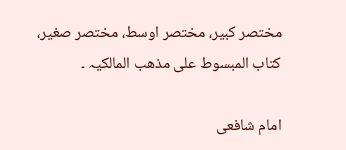مختصر کبیر، مختصر اوسط، مختصر صغیر، کتاب المبسوط علی مذهب المالکیہ ۔

امام شافعی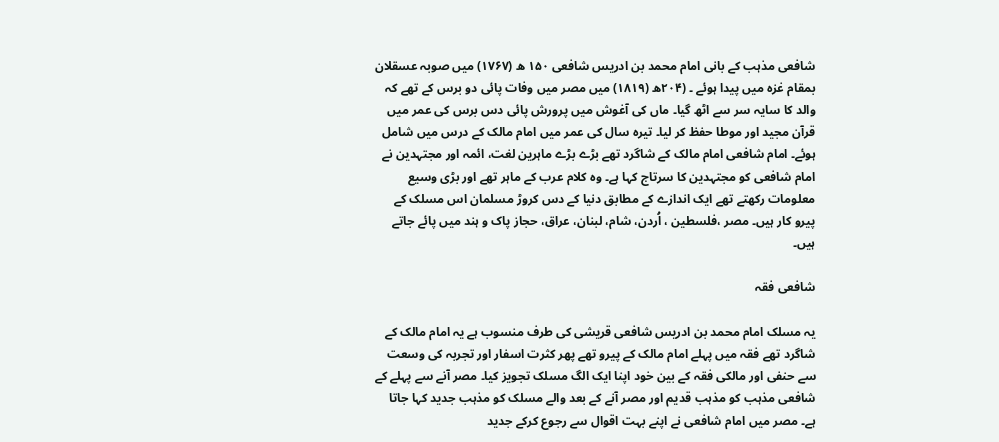شافعی مذہب کے بانی امام محمد بن ادریس شافعی ۱۵۰ ه (۱۷۶۷) میں صوبہ عسقلان بمقام غزہ میں پیدا ہوئے ۔ (۲۰۴ھ (۱۸۱۹) میں مصر میں وفات پائی دو برس کے تھے کہ والد کا سایہ سر سے اٹھ گیا۔ ماں کی آغوش میں پرورش پائی دس برس کی عمر میں قرآن مجید اور موطا حفظ کر لیا۔ تیرہ سال کی عمر میں امام مالک کے درس میں شامل ہوئے۔ امام شافعی امام مالک کے شاگرد تھے بڑے بڑے ماہرین لغت، ائمہ اور مجتہدین نے امام شافعی کو مجتہدین کا سرتاج کہا ہے۔ وہ کلام عرب کے ماہر تھے اور بڑی وسیع معلومات رکھتے تھے ایک اندازے کے مطابق دنیا کے دس کروڑ مسلمان اس مسلک کے پیرو کار ہیں۔ مصر ،فلسطین ، اُردن، شام، لبنان، عراق، حجاز پاک و ہند میں پائے جاتے ہیں۔

شافعی فقہ

یہ مسلک امام محمد بن ادریس شافعی قریشی کی طرف منسوب ہے یہ امام مالک کے شاگرد تھے فقہ میں پہلے امام مالک کے پیرو تھے پھر کثرت اسفار اور تجربہ کی وسعت سے حنفی اور مالکی فقہ کے بین خود اپنا ایک الگ مسلک تجویز کیا۔ مصر آنے سے پہلے کے شافعی مذہب کو مذہب قدیم اور مصر آنے کے بعد والے مسلک کو مذہب جدید کہا جاتا ہے۔ مصر میں امام شافعی نے اپنے بہت اقوال سے رجوع کرکے جدید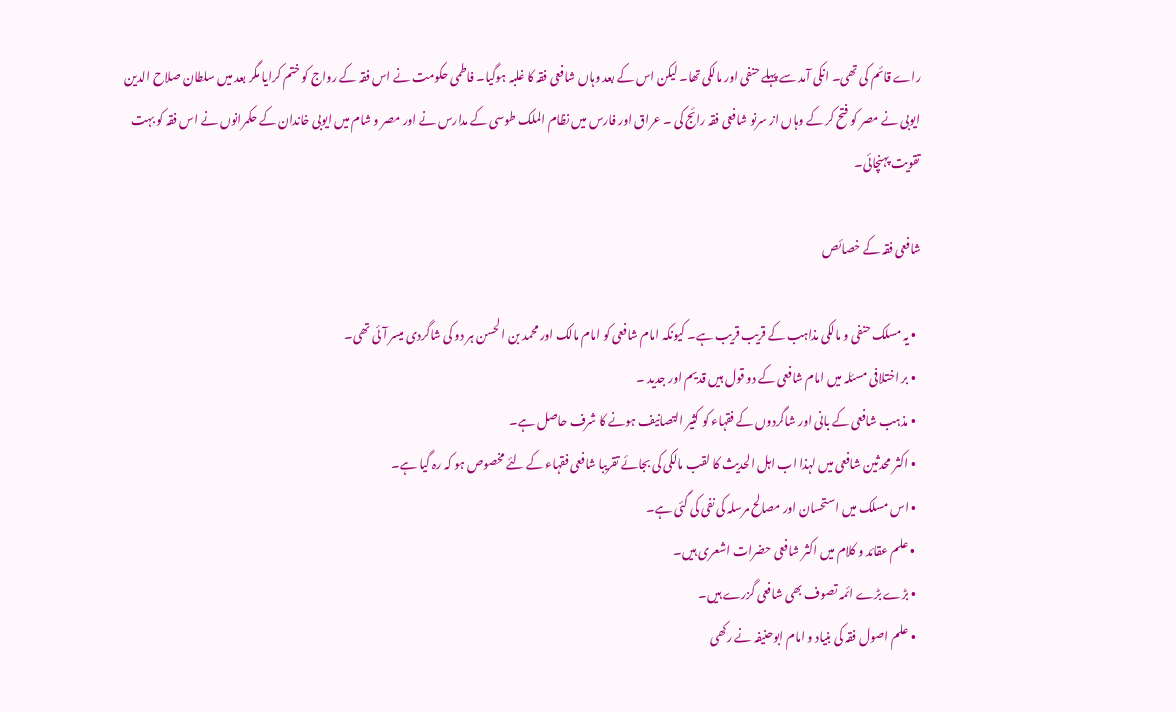راے قائم کی تھی۔ انکی آمد سے پہلے حنفی اور مالکی تھا۔ لیکن اس کے بعد وہاں شافعی فقہ کا غلبہ ہوگیا۔ فاطمی حکومت نے اس فقہ کے رواج کو ختم کرایا مگر بعد میں سلطان صلاح الدین ایوبی نے مصر کو فتح کر کے وہاں از سرنو شافعی فقہ رائج کی ۔ عراق اور فارس میں نظام الملک طوسی کے مدارس نے اور مصر و شام میں ایوبی خاندان کے حکمرانوں نے اس فقہ کو بہت تقویت پہنچائی۔

شافعی فقہ کے خصائص

  • یہ مسلک حنفی و مالکی مذاہب کے قریب قریب ہے۔ کیونکہ امام شافعی کو امام مالک اور محمد بن الحسن ہر دو کی شاگردی میسر آئی تھی۔
  • بر اختلافی مسئلہ میں امام شافعی کے دو قول ہیں قدیم اور جدید ۔
  • مذہب شافعی کے بانی اور شاگردوں کے فقہاء کو کثیر التصانیف ہونے کا شرف حاصل ہے۔
  • اکثر محدثین شافعی میں لہذا اب اہل الحدیث کا لقب مالکی کی بجائے تقریبا شافعی فقہاء کے لئے مخصوص ہو کہ رہ گیا ہے۔
  • اس مسلک میں استحسان اور مصالح مرسلہ کی نفی کی گئی ہے۔
  • علم عقائد و کلام میں اکثر شافعی حضرات اشعری ہیں۔
  • بڑے بڑے ائمہ تصوف بھی شافعی گزرے ہیں۔
  • علم اصول فقہ کی بنیاد و امام ابوحنیفہ نے رکھی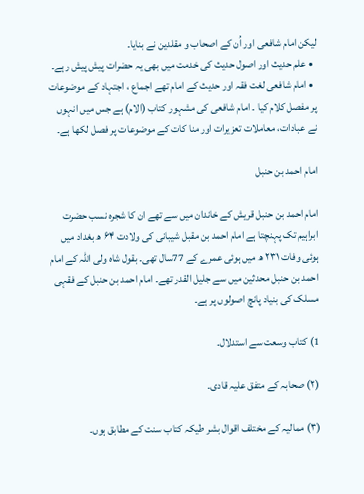لیکن امام شافعی اور اُن کے اصحاب و مقلدین نے بنایا۔
  • علم حدیث اور اصول حدیث کی خدمت میں بھی یہ حضرات پیش پیش رہے۔
  • امام شافعی لغت فقہ اور حدیث کے امام تھے اجماع ، اجتہاد کے موضوعات پر مفصل کلام کیا ۔ امام شافعی کی مشہور کتاب (الام) ہے جس میں انہوں نے عبادات، معاملات تعزیرات اور منا کات کے موضوعات پر فصل لکھا ہے۔

امام احمد بن حنبل

امام احمد بن حنبل قریش کے خاندان میں سے تھے ان کا شجرہ نسب حضرت ابراہیم تک پہنچتا ہے امام احمد بن مقبل شیبانی کی ولادت ۶۴ ھ بغداد میں ہوئی وفات ۲۳۱ ھ میں ہوئی عمرے کے 77سال تھی۔ بقول شاہ ولی اللہ کے امام احمد بن حنبل محدثین میں سے جلیل القدر تھے۔ امام احمد بن حنبل کے فقہی مسلک کی بنیاد پانچ اصولوں پر ہے۔

1) کتاب وسعت سے استدلال۔

(۲) صحابہ کے متفق علیہ قادی۔

(۳) ممالیہ کے مختلف اقوال بشر طیکہ کتاب سنت کے مطابق ہوں۔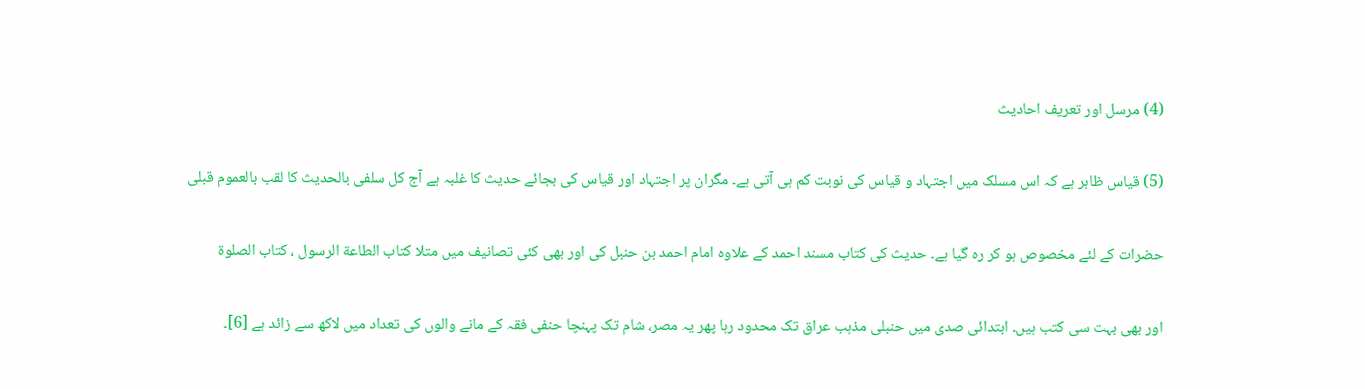(4) مرسل اور تعریف احادیث

(5) قیاس ظاہر ہے کہ اس مسلک میں اجتہاد و قیاس کی نوبت کم ہی آتی ہے۔ مگران پر اجتہاد اور قیاس کی بجائے حدیث کا غلبہ ہے آج کل سلفی بالحدیث کا لقب بالعموم قبلی

حضرات کے لئے مخصوص ہو کر رہ گیا ہے۔ حدیث کی کتاب مسند احمد کے علاوہ امام احمد بن حنبل کی اور بھی کئی تصانیف میں متلا کتاب الطاعة الرسول ، کتاب الصلوة

اور بھی بہت سی کتب ہیں۔ ابتدائی صدی میں حنبلی مذہب عراق تک محدود رہا پھر یہ مصر، شام تک پہنچا حنفی فقہ کے مانے والوں کی تعداد میں لاکھ سے زائد ہے [6]۔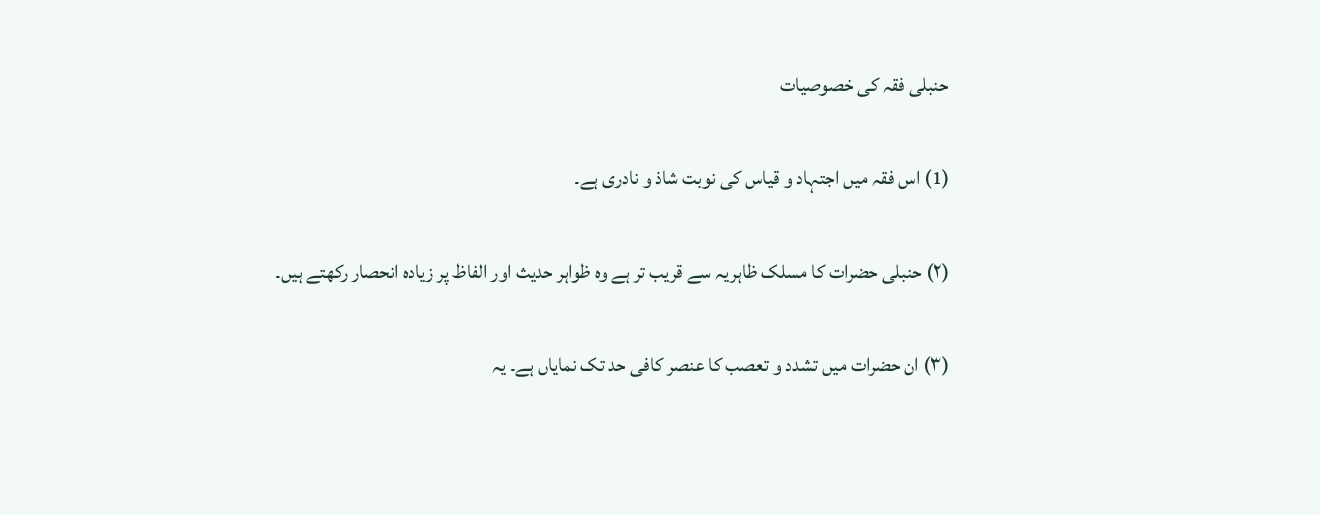حنبلی فقہ کی خصوصیات

(1) اس فقہ میں اجتہاد و قیاس کی نوبت شاذ و نادری ہے۔

(۲) حنبلی حضرات کا مسلک ظاہریہ سے قریب تر ہے وہ ظواہر حدیث اور الفاظ پر زیادہ انحصار رکھتے ہیں۔

(۳) ان حضرات میں تشدد و تعصب کا عنصر کافی حد تک نمایاں ہے۔ یہ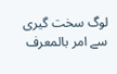لوگ سخت گیری سے امر بالمعرف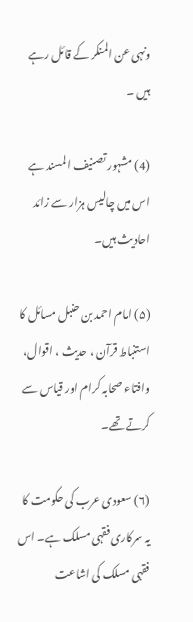ونہی عن المنکر کے قائل رہے ہیں ۔

(4) مشہور تصنیف المسند ہے اس میں چالیس ہزار سے زائد احادیث ہیں۔

(۵) امام احمد بن حنبل مسائل کا استنباط قرآن ، حدیث ، اقوال، وافتاء صحابہ کرام اور قیاس سے کرتے تھے۔

(۶) سعودی عرب کی حکومت کا یہ سرکاری فقہی مسلک ہے۔ اس فقہی مسلک کی اشاعت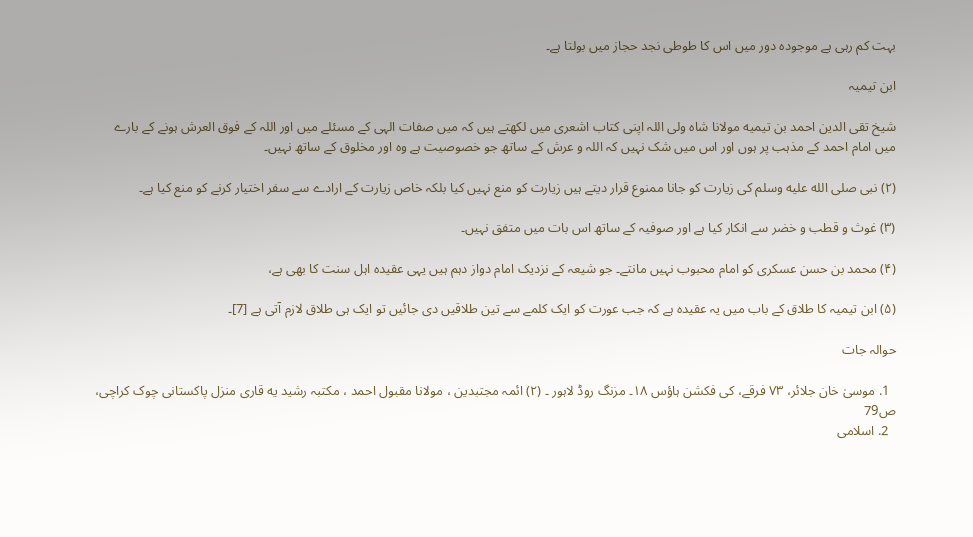بہت کم رہی ہے موجودہ دور میں اس کا طوطی نجد حجاز میں بولتا ہے۔

ابن تیمیہ

شیخ تقی الدین احمد بن تیمیه مولانا شاہ ولی اللہ اپنی کتاب اشعری میں لکھتے ہیں کہ میں صفات الہی کے مسئلے میں اور اللہ کے فوق العرش ہونے کے بارے میں امام احمد کے مذہب پر ہوں اور اس میں شک نہیں کہ اللہ و عرش کے ساتھ جو خصوصیت ہے وہ اور مخلوق کے ساتھ نہیں۔

(۲) نبی صلى الله عليه وسلم کی زیارت کو جانا ممنوع قرار دیتے ہیں زیارت کو منع نہیں کیا بلکہ خاص زیارت کے ارادے سے سفر اختیار کرنے کو منع کیا ہے۔

(۳) غوث و قطب و خضر سے انکار کیا ہے اور صوفیہ کے ساتھ اس بات میں متفق نہیں۔

(۴) محمد بن حسن عسکری کو امام محبوب نہیں مانتے۔ جو شیعہ کے نزدیک امام دواز دہم ہیں یہی عقیدہ اہل سنت کا بھی ہے،

(۵) ابن تیمیہ کا طلاق کے باب میں یہ عقیدہ ہے کہ جب عورت کو ایک کلمے سے تین طلاقیں دی جائیں تو ایک ہی طلاق لازم آتی ہے [7]۔

حوالہ جات

  1. موسیٰ خان جلائر، ۷۳ فرقے، کی فکشن ہاؤس ۱۸۔ مزنگ روڈ لاہور ۔ (۲) ائمہ مجتبدین ، مولانا مقبول احمد ، مکتبہ رشید یه قاری منزل پاکستانی چوک کراچی، ص79
  2. اسلامی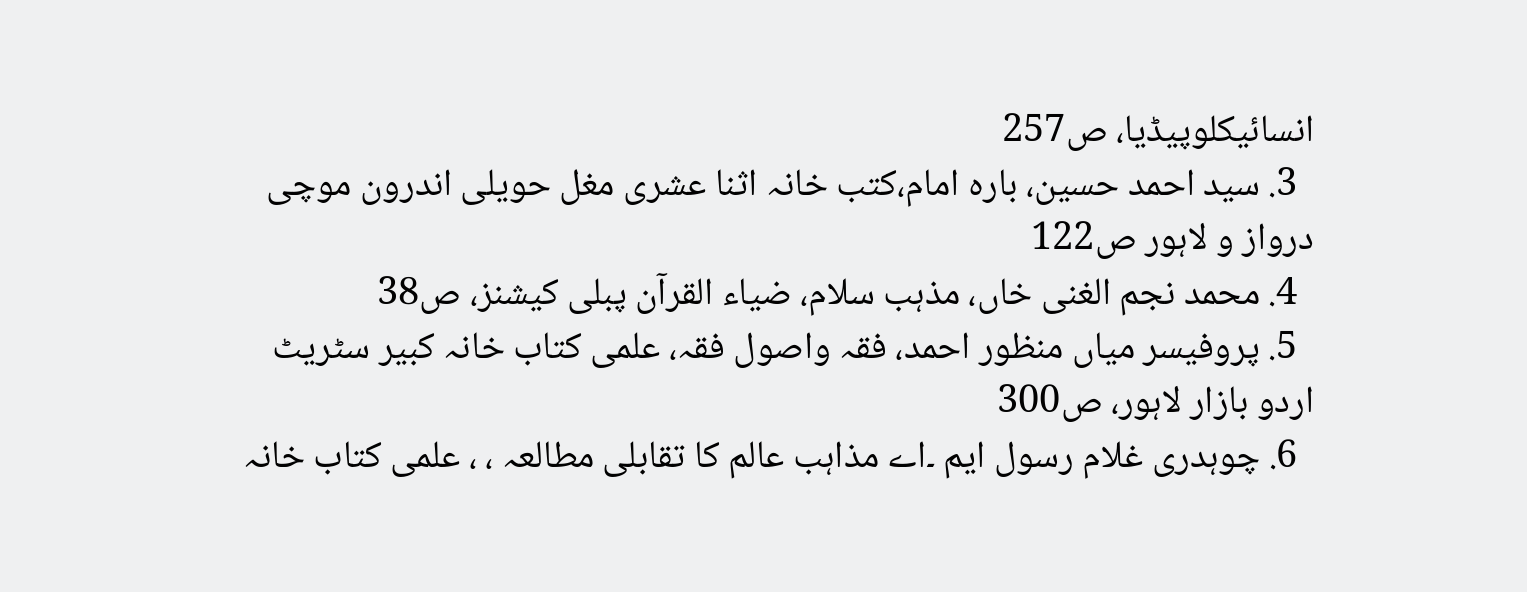انسائیکلوپیڈیا، ص257
  3. سید احمد حسین، بارہ امام،کتب خانہ اثنا عشری مغل حویلی اندرون موچی درواز و لاہور ص122
  4. محمد نجم الغنی خاں، مذہب سلام، ضیاء القرآن پبلی کیشنز، ص38
  5. پروفیسر میاں منظور احمد، فقہ واصول فقہ، علمی کتاب خانہ کبیر سٹریٹ اردو بازار لاہور، ص300
  6. چوہدری غلام رسول ایم ۔اے مذاہب عالم کا تقابلی مطالعہ ، ، علمی کتاب خانہ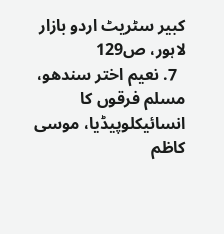کبیر سٹریٹ اردو بازار لاہور، ص129
  7. نعیم اختر سندھو، مسلم فرقوں کا انسائیکلوپیڈیا، موسی کاظم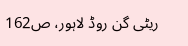ریٹی گن روڈ لاہور، ص162